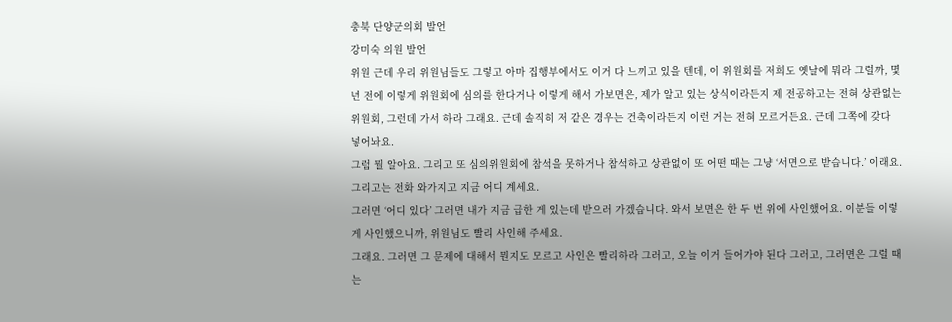충북 단양군의회 발언
강미숙 의원 발언
위원 근데 우리 위원님들도 그렇고 아마 집행부에서도 이거 다 느끼고 있을 텐데, 이 위원회를 저희도 옛날에 뭐라 그럴까, 몇 년 전에 이렇게 위원회에 심의를 한다거나 이렇게 해서 가보면은, 제가 알고 있는 상식이라든지 제 전공하고는 전혀 상관없는 위원회, 그런데 가서 하라 그래요. 근데 솔직히 저 같은 경우는 건축이라든지 이런 거는 전혀 모르거든요. 근데 그쪽에 갖다 넣어놔요.
그럼 뭘 알아요. 그리고 또 심의위원회에 참석을 못하거나 참석하고 상관없이 또 어떤 때는 그냥 ‘서면으로 받습니다.’ 이래요. 그리고는 전화 와가지고 지금 어디 계세요.
그러면 ‘어디 있다’ 그러면 내가 지금 급한 게 있는데 받으러 가겠습니다. 와서 보면은 한 두 번 위에 사인했어요. 이분들 이렇게 사인했으니까, 위원님도 빨리 사인해 주세요.
그래요. 그러면 그 문제에 대해서 뭔지도 모르고 사인은 빨리하라 그러고, 오늘 이거 들어가야 된다 그러고, 그러면은 그럴 때는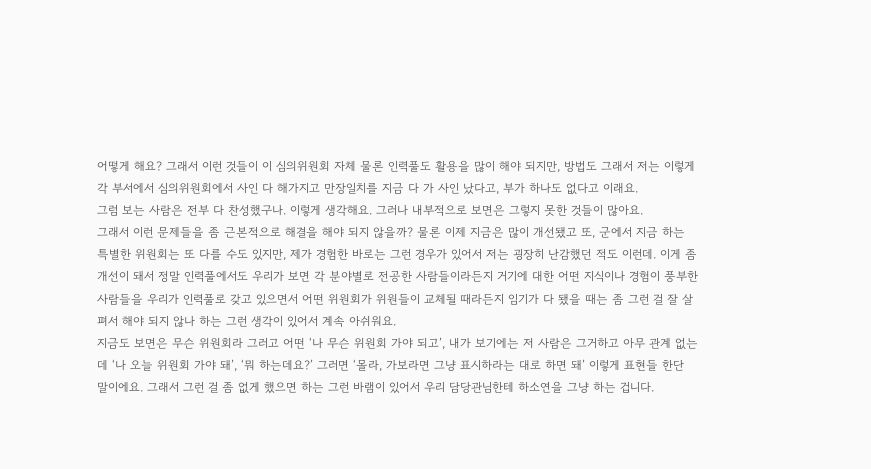어떻게 해요? 그래서 이런 것들이 이 심의위원회 자체 물론 인력풀도 활용을 많이 해야 되지만, 방법도 그래서 저는 이렇게 각 부서에서 심의위원회에서 사인 다 해가지고 만장일치를 지금 다 가 사인 났다고, 부가 하나도 없다고 이래요.
그럼 보는 사람은 전부 다 찬성했구나. 이렇게 생각해요. 그러나 내부적으로 보면은 그렇지 못한 것들이 많아요.
그래서 이런 문제들을 좀 근본적으로 해결을 해야 되지 않을까? 물론 이제 지금은 많이 개선됐고 또, 군에서 지금 하는 특별한 위원회는 또 다를 수도 있지만, 제가 경험한 바로는 그런 경우가 있어서 저는 굉장히 난감했던 적도 이런데. 이게 좀 개선이 돼서 정말 인력풀에서도 우리가 보면 각 분야별로 전공한 사람들이라든지 거기에 대한 어떤 지식이나 경험이 풍부한 사람들을 우리가 인력풀로 갖고 있으면서 어떤 위원회가 위원들이 교체될 때라든지 임기가 다 됐을 때는 좀 그런 걸 잘 살펴서 해야 되지 않나 하는 그런 생각이 있어서 계속 아쉬워요.
지금도 보면은 무슨 위원회라 그러고 어떤 ‘나 무슨 위원회 가야 되고’, 내가 보기에는 저 사람은 그거하고 아무 관계 없는데 ‘나 오늘 위원회 가야 돼’, ‘뭐 하는데요?’ 그러면 ‘몰라, 가보라면 그냥 표시하라는 대로 하면 돼’ 이렇게 표현들 한단 말이에요. 그래서 그런 걸 좀 없게 했으면 하는 그런 바램이 있어서 우리 담당관님한테 하소연을 그냥 하는 겁니다.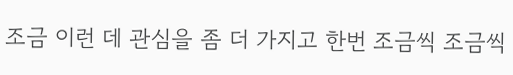조금 이런 데 관심을 좀 더 가지고 한번 조금씩 조금씩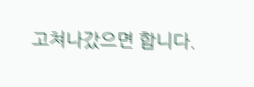고쳐나갔으면 합니다.